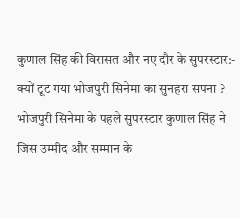कुणाल सिंह की विरासत और नए दौर के सुपरस्टार:-
क्यों टूट गया भोजपुरी सिनेमा का सुनहरा सपना ?
भोजपुरी सिनेमा के पहले सुपरस्टार कुणाल सिंह ने जिस उम्मीद और सम्मान के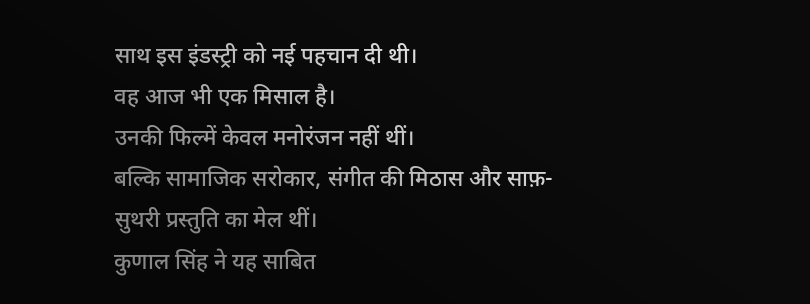साथ इस इंडस्ट्री को नई पहचान दी थी।
वह आज भी एक मिसाल है।
उनकी फिल्में केवल मनोरंजन नहीं थीं।
बल्कि सामाजिक सरोकार, संगीत की मिठास और साफ़-सुथरी प्रस्तुति का मेल थीं।
कुणाल सिंह ने यह साबित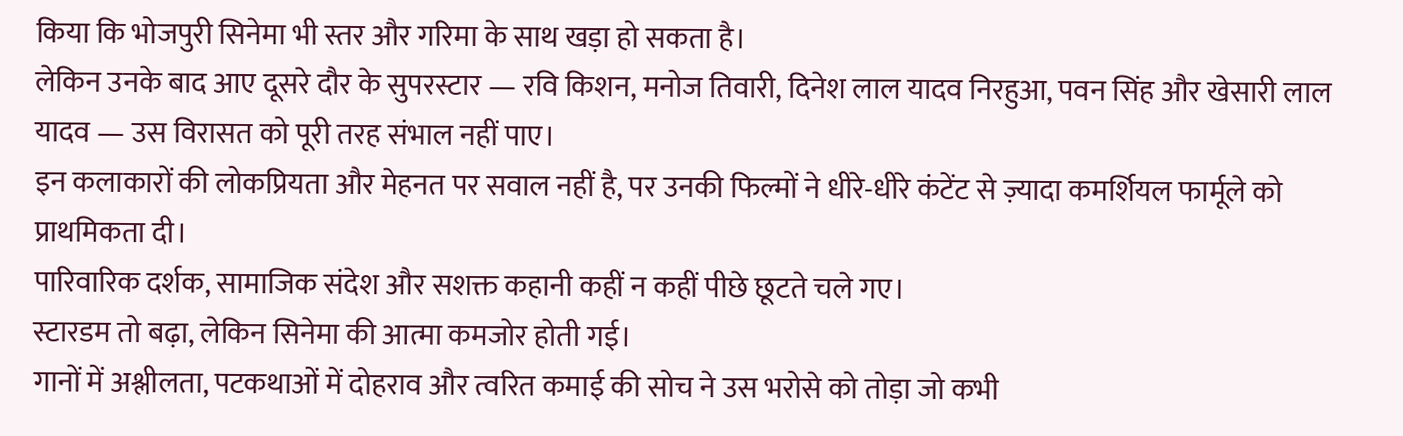किया कि भोजपुरी सिनेमा भी स्तर और गरिमा के साथ खड़ा हो सकता है।
लेकिन उनके बाद आए दूसरे दौर के सुपरस्टार — रवि किशन, मनोज तिवारी, दिनेश लाल यादव निरहुआ, पवन सिंह और खेसारी लाल यादव — उस विरासत को पूरी तरह संभाल नहीं पाए।
इन कलाकारों की लोकप्रियता और मेहनत पर सवाल नहीं है, पर उनकी फिल्मों ने धीरे-धीरे कंटेंट से ज़्यादा कमर्शियल फार्मूले को प्राथमिकता दी।
पारिवारिक दर्शक, सामाजिक संदेश और सशक्त कहानी कहीं न कहीं पीछे छूटते चले गए।
स्टारडम तो बढ़ा, लेकिन सिनेमा की आत्मा कमजोर होती गई।
गानों में अश्लीलता, पटकथाओं में दोहराव और त्वरित कमाई की सोच ने उस भरोसे को तोड़ा जो कभी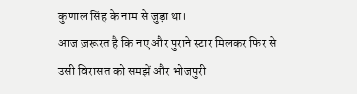कुणाल सिंह के नाम से जुड़ा था।
आज ज़रूरत है कि नए और पुराने स्टार मिलकर फिर से उसी विरासत को समझें और भोजपुरी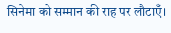सिनेमा को सम्मान की राह पर लौटाएँ।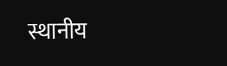स्थानीय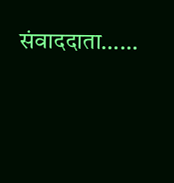संवाददाता……